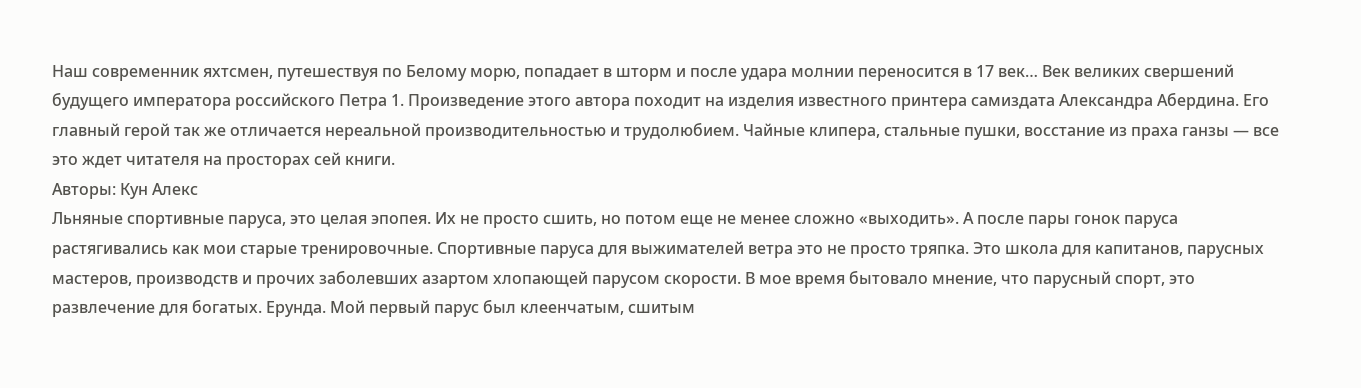Наш современник яхтсмен, путешествуя по Белому морю, попадает в шторм и после удара молнии переносится в 17 век… Век великих свершений будущего императора российского Петра 1. Произведение этого автора походит на изделия известного принтера самиздата Александра Абердина. Его главный герой так же отличается нереальной производительностью и трудолюбием. Чайные клипера, стальные пушки, восстание из праха ганзы — все это ждет читателя на просторах сей книги.
Авторы: Кун Алекс
Льняные спортивные паруса, это целая эпопея. Их не просто сшить, но потом еще не менее сложно «выходить». А после пары гонок паруса растягивались как мои старые тренировочные. Спортивные паруса для выжимателей ветра это не просто тряпка. Это школа для капитанов, парусных мастеров, производств и прочих заболевших азартом хлопающей парусом скорости. В мое время бытовало мнение, что парусный спорт, это развлечение для богатых. Ерунда. Мой первый парус был клеенчатым, сшитым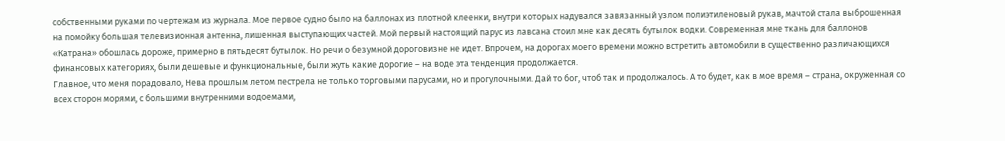собственными руками по чертежам из журнала. Мое первое судно было на баллонах из плотной клеенки, внутри которых надувался завязанный узлом полиэтиленовый рукав, мачтой стала выброшенная на помойку большая телевизионная антенна, лишенная выступающих частей. Мой первый настоящий парус из лавсана стоил мне как десять бутылок водки. Современная мне ткань для баллонов «Катрана» обошлась дороже, примерно в пятьдесят бутылок. Но речи о безумной дороговизне не идет. Впрочем, на дорогах моего времени можно встретить автомобили в существенно различающихся финансовых категориях, были дешевые и функциональные, были жуть какие дорогие – на воде эта тенденция продолжается.
Главное, что меня порадовало, Нева прошлым летом пестрела не только торговыми парусами, но и прогулочными. Дай то бог, чтоб так и продолжалось. А то будет, как в мое время – страна, окруженная со всех сторон морями, с большими внутренними водоемами,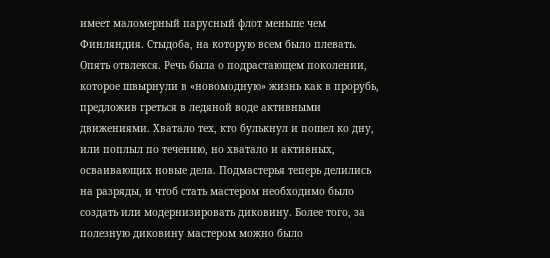имеет маломерный парусный флот меньше чем Финляндия. Стыдоба, на которую всем было плевать.
Опять отвлекся. Речь была о подрастающем поколении, которое швырнули в «новомодную» жизнь как в прорубь, предложив греться в ледяной воде активными движениями. Хватало тех, кто булькнул и пошел ко дну, или поплыл по течению, но хватало и активных, осваивающих новые дела. Подмастерья теперь делились на разряды, и чтоб стать мастером необходимо было создать или модернизировать диковину. Более того, за полезную диковину мастером можно было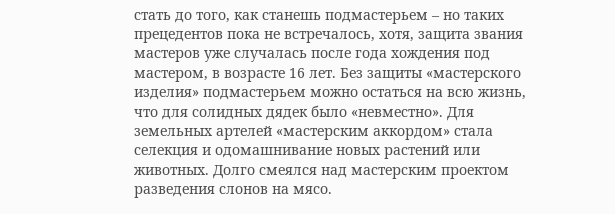стать до того, как станешь подмастерьем – но таких прецедентов пока не встречалось, хотя, защита звания мастеров уже случалась после года хождения под мастером, в возрасте 16 лет. Без защиты «мастерского изделия» подмастерьем можно остаться на всю жизнь, что для солидных дядек было «невместно». Для земельных артелей «мастерским аккордом» стала селекция и одомашнивание новых растений или животных. Долго смеялся над мастерским проектом разведения слонов на мясо.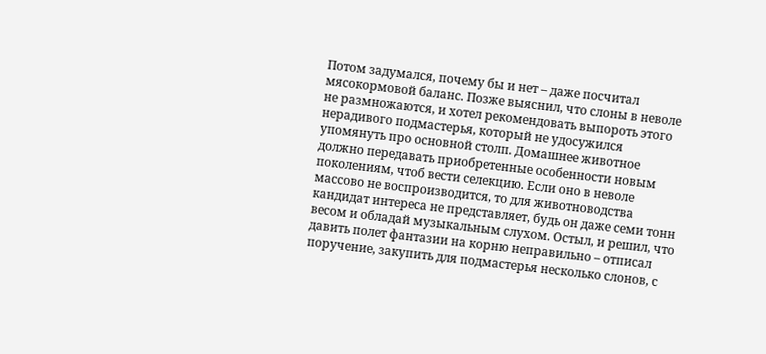Потом задумался, почему бы и нет – даже посчитал мясокормовой баланс. Позже выяснил, что слоны в неволе не размножаются, и хотел рекомендовать выпороть этого нерадивого подмастерья, который не удосужился упомянуть про основной столп. Домашнее животное должно передавать приобретенные особенности новым поколениям, чтоб вести селекцию. Если оно в неволе массово не воспроизводится, то для животноводства кандидат интереса не представляет, будь он даже семи тонн весом и обладай музыкальным слухом. Остыл, и решил, что давить полет фантазии на корню неправильно – отписал поручение, закупить для подмастерья несколько слонов, с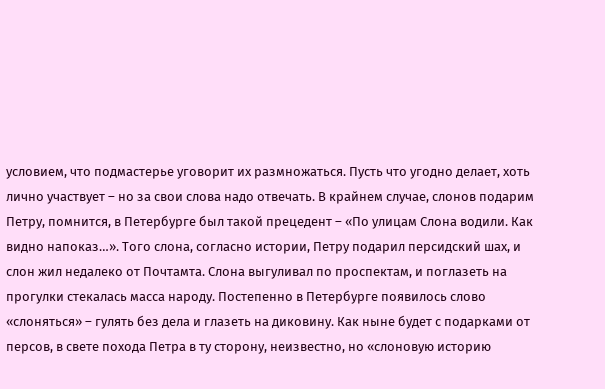условием, что подмастерье уговорит их размножаться. Пусть что угодно делает, хоть лично участвует – но за свои слова надо отвечать. В крайнем случае, слонов подарим Петру, помнится, в Петербурге был такой прецедент – «По улицам Слона водили. Как видно напоказ…». Того слона, согласно истории, Петру подарил персидский шах, и слон жил недалеко от Почтамта. Слона выгуливал по проспектам, и поглазеть на прогулки стекалась масса народу. Постепенно в Петербурге появилось слово «слоняться» – гулять без дела и глазеть на диковину. Как ныне будет с подарками от персов, в свете похода Петра в ту сторону, неизвестно, но «слоновую историю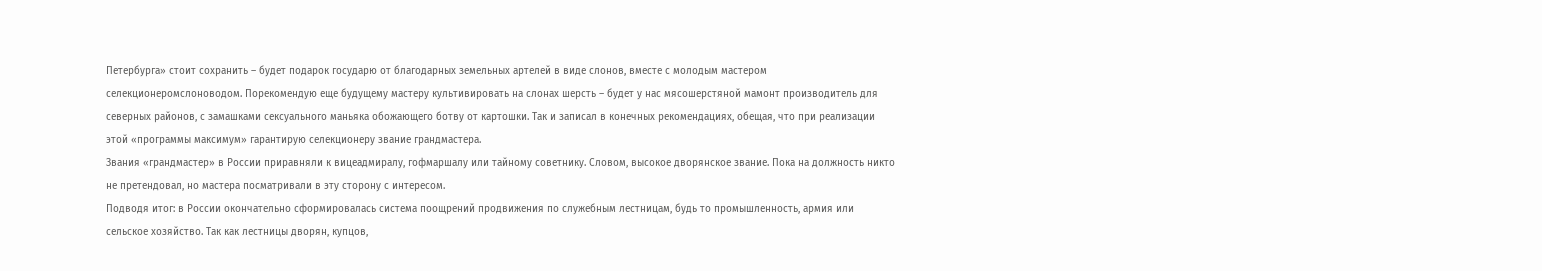Петербурга» стоит сохранить – будет подарок государю от благодарных земельных артелей в виде слонов, вместе с молодым мастером селекционеромслоноводом. Порекомендую еще будущему мастеру культивировать на слонах шерсть – будет у нас мясошерстяной мамонт производитель для северных районов, с замашками сексуального маньяка обожающего ботву от картошки. Так и записал в конечных рекомендациях, обещая, что при реализации этой «программы максимум» гарантирую селекционеру звание грандмастера.
Звания «грандмастер» в России приравняли к вицеадмиралу, гофмаршалу или тайному советнику. Словом, высокое дворянское звание. Пока на должность никто не претендовал, но мастера посматривали в эту сторону с интересом.
Подводя итог: в России окончательно сформировалась система поощрений продвижения по служебным лестницам, будь то промышленность, армия или сельское хозяйство. Так как лестницы дворян, купцов,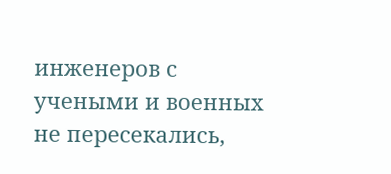инженеров с учеными и военных не пересекались,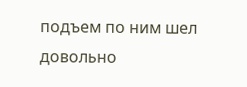подъем по ним шел довольно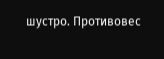шустро. Противовес